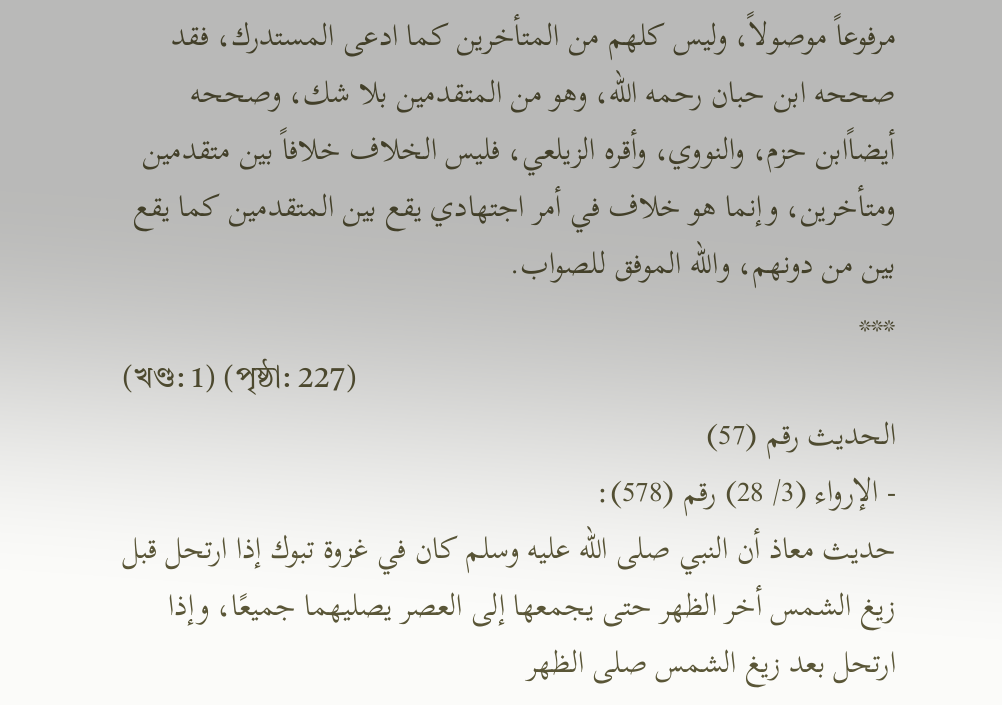مرفوعاً موصولاً، وليس كلهم من المتأخرين كما ادعى المستدرك، فقد صححه ابن حبان رحمه الله، وهو من المتقدمين بلا شك، وصححه أيضاًابن حزم، والنووي، وأقره الزيلعي، فليس الخلاف خلافاً بين متقدمين ومتأخرين، وإنما هو خلاف في أمر اجتهادي يقع بين المتقدمين كما يقع بين من دونهم، والله الموفق للصواب.
***
(খণ্ড: 1) (পৃষ্ঠা: 227)
الحديث رقم (57)
- الإرواء (3/ 28) رقم (578):
حديث معاذ أن النبي صلى الله عليه وسلم كان في غزوة تبوك إذا ارتحل قبل زيغ الشمس أخر الظهر حتى يجمعها إلى العصر يصليهما جميعًا، وإذا ارتحل بعد زيغ الشمس صلى الظهر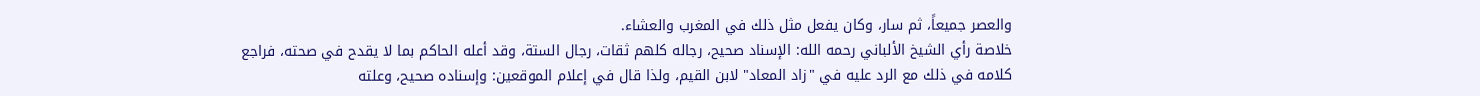والعصر جميعاً، ثم سار، وكان يفعل مثل ذلك في المغرب والعشاء.
خلاصة رأي الشيخ الألباني رحمه الله: الإسناد صحيح، رجاله كلهم ثقات، رجال الستة، وقد أعله الحاكم بما لا يقدح في صحته، فراجع كلامه في ذلك مع الرد عليه في "زاد المعاد" لابن القيم، ولذا قال في إعلام الموقعين: وإسناده صحيح، وعلته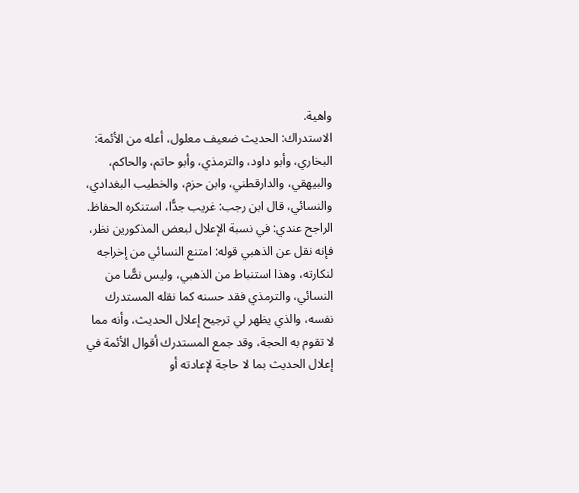واهية.
الاستدراك: الحديث ضعيف معلول، أعله من الأئمة: البخاري، وأبو داود، والترمذي، وأبو حاتم، والحاكم، والبيهقي، والدارقطني، وابن حزم، والخطيب البغدادي، والنسائي، قال ابن رجب: غريب جدًّا، استنكره الحفاظ.
الراجح عندي: في نسبة الإعلال لبعض المذكورين نظر، فإنه نقل عن الذهبي قوله: امتنع النسائي من إخراجه لنكارته، وهذا استنباط من الذهبي، وليس نصًّا من النسائي، والترمذي فقد حسنه كما نقله المستدرك نفسه، والذي يظهر لي ترجيح إعلال الحديث، وأنه مما لا تقوم به الحجة، وقد جمع المستدرك أقوال الأئمة في إعلال الحديث بما لا حاجة لإعادته أو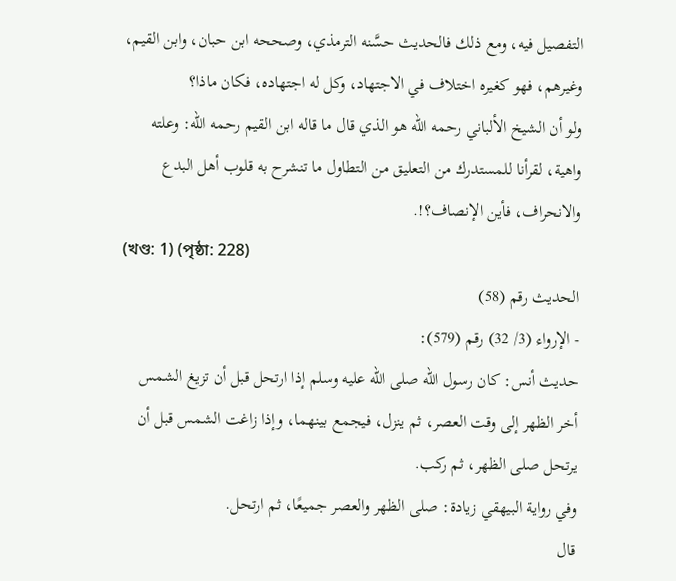التفصيل فيه، ومع ذلك فالحديث حسَّنه الترمذي، وصححه ابن حبان، وابن القيم، وغيرهم، فهو كغيره اختلاف في الاجتهاد، وكل له اجتهاده، فكان ماذا؟
ولو أن الشيخ الألباني رحمه الله هو الذي قال ما قاله ابن القيم رحمه الله: وعلته واهية، لقرأنا للمستدرك من التعليق من التطاول ما تنشرح به قلوب أهل البدع والانحراف، فأين الإنصاف؟!.
(খণ্ড: 1) (পৃষ্ঠা: 228)
الحديث رقم (58)
- الإرواء (3/ 32) رقم (579):
حديث أنس: كان رسول الله صلى الله عليه وسلم إذا ارتحل قبل أن تزيغ الشمس أخر الظهر إلى وقت العصر، ثم ينزل، فيجمع بينهما، وإذا زاغت الشمس قبل أن يرتحل صلى الظهر، ثم ركب.
وفي رواية البيهقي زيادة: صلى الظهر والعصر جميعًا، ثم ارتحل.
قال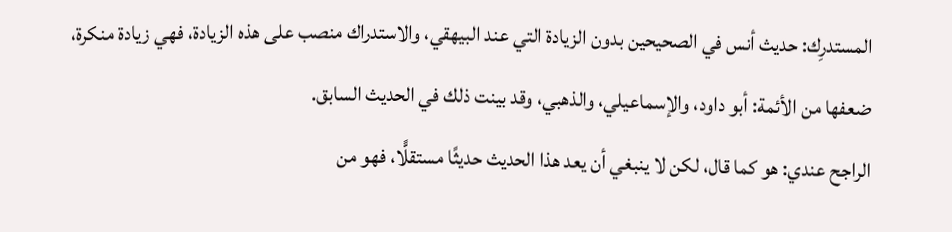المستدرِك: حديث أنس في الصحيحين بدون الزيادة التي عند البيهقي، والاستدراك منصب على هذه الزيادة، فهي زيادة منكرة، ضعفها من الأئمة: أبو داود، والإسماعيلي، والذهبي، وقد بينت ذلك في الحديث السابق.
الراجح عندي: هو كما قال، لكن لا ينبغي أن يعد هذا الحديث حديثًا مستقلًّا، فهو من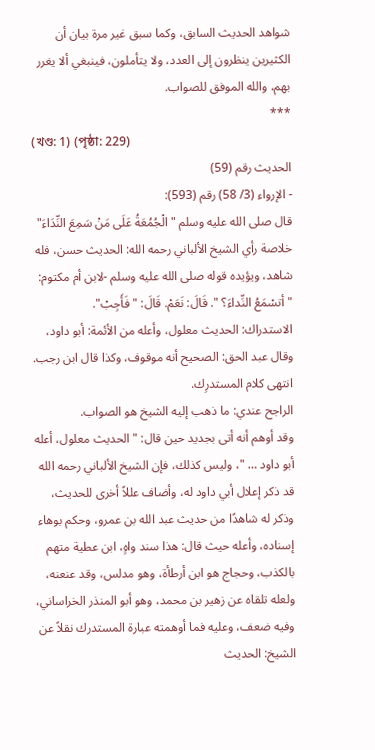شواهد الحديث السابق، وكما سبق غير مرة بيان أن الكثيرين ينظرون إلى العدد، ولا يتأملون، فينبغي ألا يغرر بهم، والله الموفق للصواب.
***
(খণ্ড: 1) (পৃষ্ঠা: 229)
الحديث رقم (59)
- الإرواء (3/ 58) رقم (593):
قال صلى الله عليه وسلم "الْجُمُعَةُ عَلَى مَنْ سَمِعَ النِّدَاءَ"
خلاصة رأي الشيخ الألباني رحمه الله: الحديث حسن، فله شاهد، ويؤيده قوله صلى الله عليه وسلم -لابن أم مكتوم: " أتسْمَعُ النِّداءَ؟ ". قَالَ: نَعَمْ. قَالَ: "فَأَجِبْ".
الاستدراك: الحديث معلول، وأعله من الأئمة: أبو داود، وقال عبد الحق: الصحيح أنه موقوف، وكذا قال ابن رجب. انتهى كلام المستدرِك.
الراجح عندي: ما ذهب إليه الشيخ هو الصواب.
وقد أوهم أنه أتى بجديد حين قال: "الحديث معلول، أعله أبو داود … "، وليس كذلك، فإن الشيخ الألباني رحمه الله قد ذكر إعلال أبي داود له، وأضاف عللاً أخرى للحديث، وذكر له شاهدًا من حديث عبد الله بن عمرو، وحكم بوهاء إسناده، وأعله حيث قال: هذا سند واهٍ، ابن عطية متهم بالكذب، وحجاج هو ابن أرطأة، وهو مدلس، وقد عنعنه، ولعله تلقاه عن زهير بن محمد، وهو أبو المنذر الخراساني، وفيه ضعف، وعليه فما أوهمته عبارة المستدرك نقلاً عن الشيخ: الحديث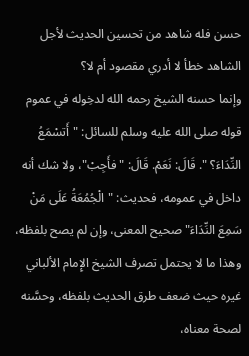حسن فله شاهد من تحسين الحديث لأجل الشاهد خطأ لا أدري مقصود أم لا؟
وإنما حسنه الشيخ رحمه الله لدخِوله في عموم قوله صلى الله عليه وسلم للسائل: "أَتسْمَعُ النِّدَاءَ؟ ". قَالَ: نَعَمْ. قَالَ: " فأَجِبْ"، ولا شك أنه داخل في عمومه، فحديث: "الْجُمُعَةُ عَلَى مَنْ سَمِعَ النِّدَاءَ" صحيح المعنى، وإن لم يصح بلفظه، وهذا ما لا يحتمل تصرف الشيخ الإِمام الألباني غيره حيث ضعف طرق الحديث بلفظه، وحسَّنه لصحة معناه،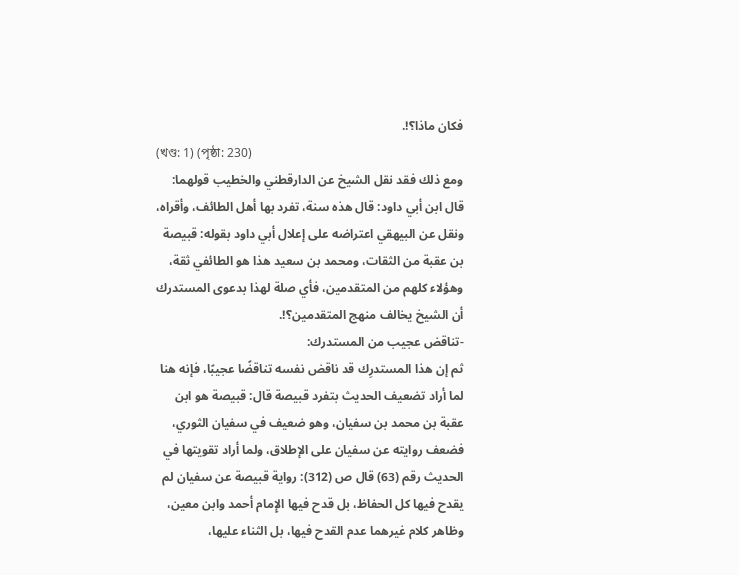فكان ماذا؟!.
(খণ্ড: 1) (পৃষ্ঠা: 230)
ومع ذلك فقد نقل الشيخ عن الدارقطني والخطيب قولهما: قال ابن أبي داود: قال هذه سنة، تفرد بها أهل الطائف، وأقراه، ونقل عن البيهقي اعتراضه على إعلال أبي داود بقوله: قبيصة بن عقبة من الثقات، ومحمد بن سعيد هذا هو الطائفي ثقة، وهؤلاء كلهم من المتقدمين، فأي صلة لهذا بدعوى المستدرك أن الشيخ يخالف منهج المتقدمين؟!.
-تناقض عجيب من المستدرك:
ثم إن هذا المستدرِك قد ناقض نفسه تناقضًا عجيبًا، فإنه هنا لما أراد تضعيف الحديث بتفرد قبيصة قال: قبيصة هو ابن عقبة بن محمد بن سفيان، وهو ضعيف في سفيان الثوري، فضعف روايته عن سفيان على الإطلاق، ولما أراد تقويتها في الحديث رقم (63) قال ص (312): رواية قبيصة عن سفيان لم يقدح فيها كل الحفاظ، بل قدح فيها الإِمام أحمد وابن معين، وظاهر كلام غيرهما عدم القدح فيها، بل الثناء عليها،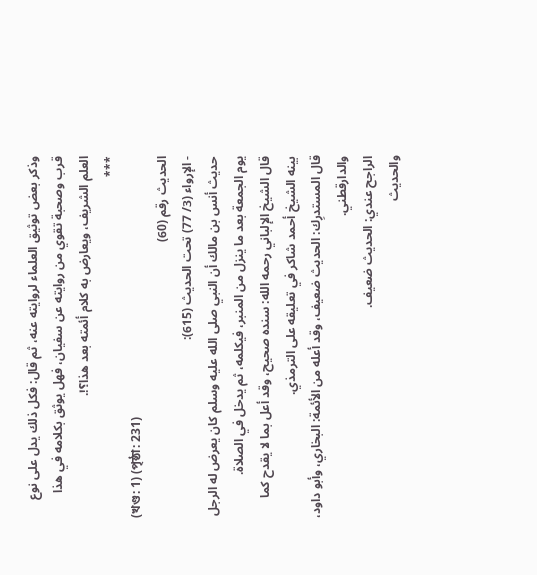وذكر بعض توثيق العلماء لروايته عنه، ثم قال: فكل ذلك يدل على نوع قرب وصحبة تقوي من روايته عن سفيان، فهل يوثق بكلامه في هذا العلم الشريف، ويعارض به كلام أئمته بعد هذا؟!.
***
(খণ্ড: 1) (পৃষ্ঠা: 231)
الحديث رقم (60)
- الإرواء (3/ 77) تحت الحديث (615):
حديث أنس بن مالك أن النبي صلى الله عليه وسلم كان يعرض له الرجل يوم الجمعة بعد ما ينزل من المنبر، فيكلمه، ثم يدخل في الصلاة.
قال الشيخ الإلباني رحمه الله: سنده صحيح، وقد أعل بما لا يقدح كما بينه الشيخ أحمد شاكر في تعليقه على الترمذي.
قال المستدرِك: الحديث ضعيف، وقد أعله من الأئمة: البخاري، وأبو داود، والدارقطني.
الراجح عندي: الحديث ضعيف.
والحديث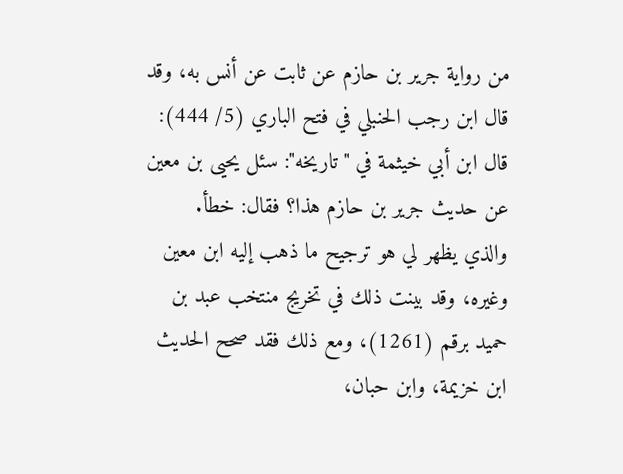من رواية جرير بن حازم عن ثابت عن أنس به، وقد قال ابن رجب الحنبلي في فتح الباري (5/ 444): قال ابن أبي خيثمة في "تاريخه": سئل يحيى بن معين عن حديث جرير بن حازم هذا؟ فقال: خطأ.
والذي يظهر لي هو ترجيح ما ذهب إليه ابن معين وغيره، وقد بينت ذلك في تخريج منتخب عبد بن حميد برقم (1261)، ومع ذلك فقد صحح الحديث ابن خزيمة، وابن حبان،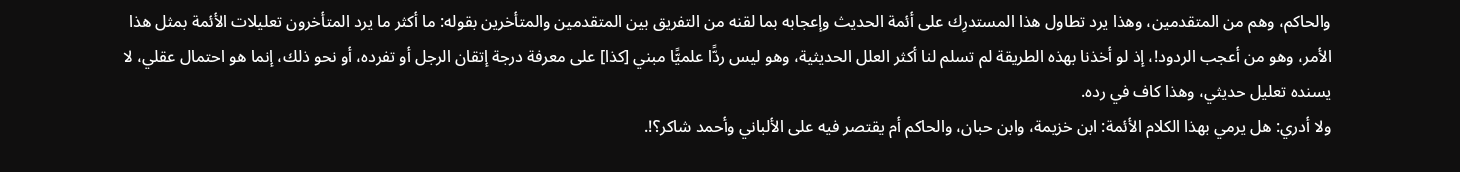والحاكم، وهم من المتقدمين، وهذا يرد تطاول هذا المستدرِك على أئمة الحديث وإعجابه بما لقنه من التفريق بين المتقدمين والمتأخرين بقوله: ما أكثر ما يرد المتأخرون تعليلات الأئمة بمثل هذا الأمر، وهو من أعجب الردود!، إذ لو أخذنا بهذه الطريقة لم تسلم لنا أكثر العلل الحديثية، وهو ليس ردًّا علميًّا مبني [كذا] على معرفة درجة إتقان الرجل أو تفرده، أو نحو ذلك، إنما هو احتمال عقلي، لا يسنده تعليل حديثي، وهذا كاف في رده.
ولا أدري: هل يرمي بهذا الكلام الأئمة: ابن خزيمة، وابن حبان، والحاكم أم يقتصر فيه على الألباني وأحمد شاكر؟!.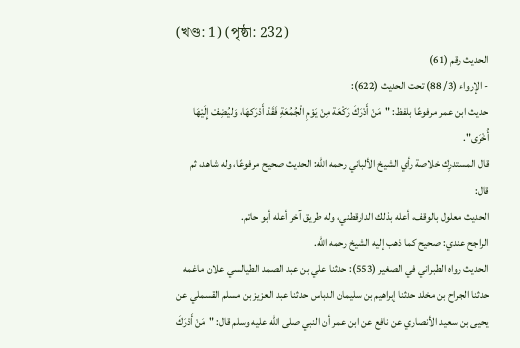(খণ্ড: 1) (পৃষ্ঠা: 232)
الحديث رقم (61)
- الإرواء (3/ 88) تحت الحديث (622):
حديث ابن عمر مرفوعًا بلفظ: "مَنْ أَدْرَكَ رَكْعَة مِنْ يَوْمِ الْجُمُعَةِ فَقَدْ أَدْرَكهَا، وَليُضِفْ إِلَيْهَا أُخْرَى".
قال المستدرِك خلاصة رأي الشيخ الألباني رحمه الله: الحديث صحيح مرفوعًا، وله شاهد، ثم قال:
الحديث معلول بالوقف، أعله بذلك الدارقطني، وله طريق آخر أعله أبو حاتم.
الراجح عندي: صحيح كما ذهب إليه الشيخ رحمه الله.
الحديث رواه الطبراني في الصغير (553): حدثنا علي بن عبد الصمد الطيالسي علان ماغمه حدثنا الجراح بن مخلد حدثنا إبراهيم بن سليمان الدباس حدثنا عبد العزيز بن مسلم القسملي عن يحيى بن سعيد الأنصاري عن نافع عن ابن عمر أن النبي صلى الله عليه وسلم قال: "مَنْ أَدْرَكَ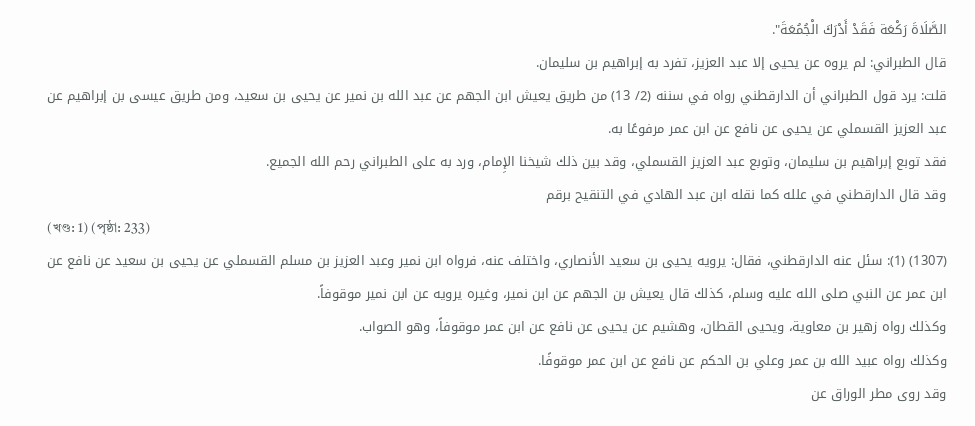الصَّلَاةَ رَكْعَة فَقَدْ أَدْرَكَ الْجُمُعَةَ".
قال الطبراني: لم يروه عن يحيى إلا عبد العزيز، تفرد به إبراهيم بن سليمان.
قلت: يرد قول الطبراني أن الدارقطني رواه في سننه (2/ 13) من طريق يعيش ابن الجهم عن عبد الله بن نمير عن يحيى بن سعيد، ومن طريق عيسى بن إبراهيم عن عبد العزيز القسملي عن يحيى عن نافع عن ابن عمر مرفوعًا به.
فقد توبع إبراهيم بن سليمان، وتوبع عبد العزيز القسملي، وقد بين ذلك شيخنا الإِمام، ورد به على الطبراني رحم الله الجميع.
وقد قال الدارقطني في علله كما نقله ابن عبد الهادي في التنقيح برقم
(খণ্ড: 1) (পৃষ্ঠা: 233)
(1307) (1): سئل عنه الدارقطني، فقال: يرويه يحيى بن سعيد الأنصاري، واختلف عنه، فرواه ابن نمير وعبد العزيز بن مسلم القسملي عن يحيى بن سعيد عن نافع عن ابن عمر عن النبي صلى الله عليه وسلم، كذلك قال يعيش بن الجهم عن ابن نمير، وغيره يرويه عن ابن نمير موقوفاً.
وكذلك رواه زهير بن معاوية، ويحيى القطان، وهشيم عن يحيى عن نافع عن ابن عمر موقوفاً، وهو الصواب.
وكذلك رواه عبيد الله بن عمر وعلي بن الحكم عن نافع عن ابن عمر موقوفًا.
وقد روى مطر الوراق عن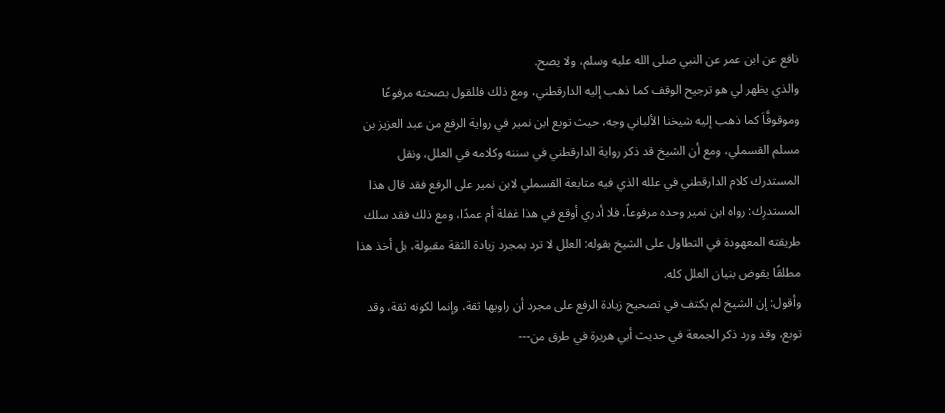نافع عن ابن عمر عن النبي صلى الله عليه وسلم، ولا يصح.
والذي يظهر لي هو ترجيح الوقف كما ذهب إليه الدارقطني، ومع ذلك فللقول بصحته مرفوعًا وموقوفَّاَ كما ذهب إليه شيخنا الألباني وجه، حيث توبع ابن نمير في رواية الرفع من عبد العزيز بن مسلم القسملي، ومع أن الشيخ قد ذكر رواية الدارقطني في سننه وكلامه في العلل، ونقل المستدرك كلام الدارقطني في علله الذي فيه متابعة القسملي لابن نمير على الرفع فقد قال هذا المستدرِك: رواه ابن نمير وحده مرفوعاً، فلا أدري أوقع في هذا غفلة أم عمدًا، ومع ذلك فقد سلك طريقته المعهودة في التطاول على الشيخ بقوله: العلل لا ترد بمجرد زيادة الثقة مقبولة، بل أخذ هذا مطلقًا يقوض بنيان العلل كله.
وأقول: إن الشيخ لم يكتف في تصحيح زيادة الرفع على مجرد أن راويها ثقة، وإنما لكونه ثقة، وقد توبع، وقد ورد ذكر الجمعة في حديث أبي هريرة في طرق من---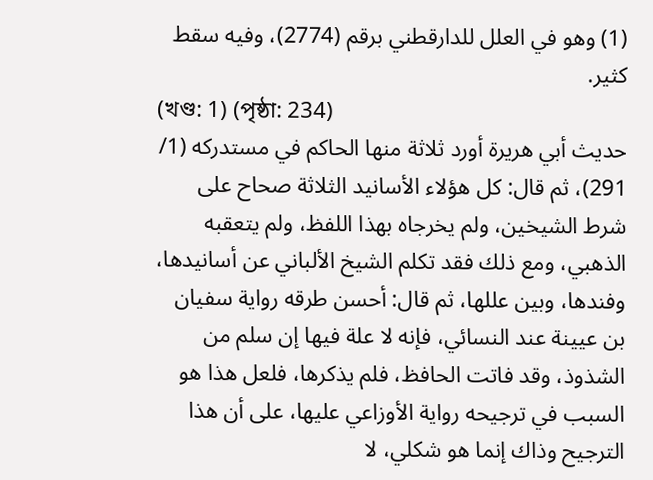(1) وهو في العلل للدارقطني برقم (2774)، وفيه سقط كثير.
(খণ্ড: 1) (পৃষ্ঠা: 234)
حديث أبي هريرة أورد ثلاثة منها الحاكم في مستدركه (1/ 291)، ثم قال: كل هؤلاء الأسانيد الثلاثة صحاح على شرط الشيخين، ولم يخرجاه بهذا اللفظ، ولم يتعقبه الذهبي، ومع ذلك فقد تكلم الشيخ الألباني عن أسانيدها، وفندها، وبين عللها، ثم قال: أحسن طرقه رواية سفيان بن عيينة عند النسائي، فإنه لا علة فيها إن سلم من الشذوذ، وقد فاتت الحافظ، فلم يذكرها، فلعل هذا هو السبب في ترجيحه رواية الأوزاعي عليها، على أن هذا الترجيح وذاك إنما هو شكلي، لا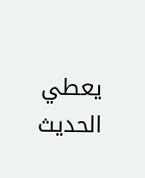يعطي الحديث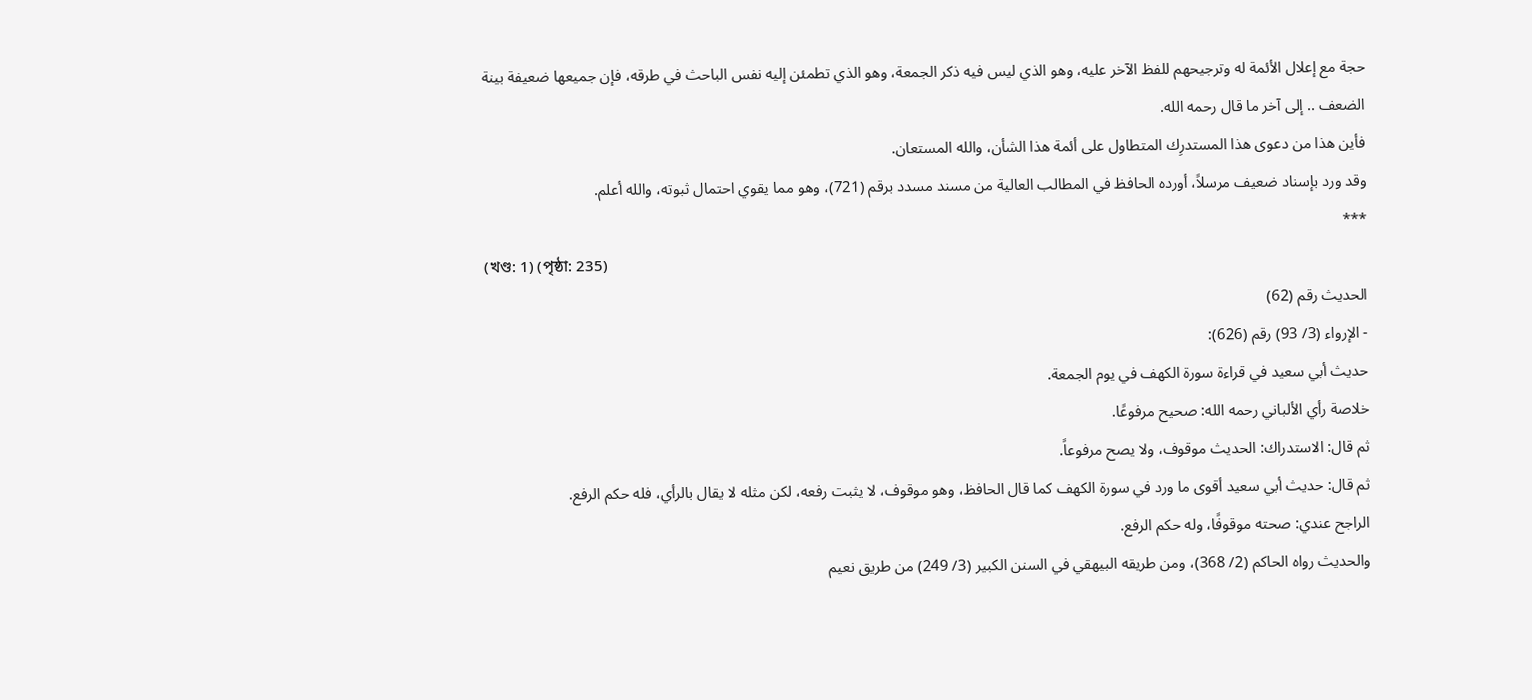حجة مع إعلال الأئمة له وترجيحهم للفظ الآخر عليه، وهو الذي ليس فيه ذكر الجمعة، وهو الذي تطمئن إليه نفس الباحث في طرقه، فإن جميعها ضعيفة بينة الضعف .. إلى آخر ما قال رحمه الله.
فأين هذا من دعوى هذا المستدرِك المتطاول على أئمة هذا الشأن، والله المستعان.
وقد ورد بإسناد ضعيف مرسلاً، أورده الحافظ في المطالب العالية من مسند مسدد برقم (721)، وهو مما يقوي احتمال ثبوته، والله أعلم.
***
(খণ্ড: 1) (পৃষ্ঠা: 235)
الحديث رقم (62)
- الإرواء (3/ 93) رقم (626):
حديث أبي سعيد في قراءة سورة الكهف في يوم الجمعة.
خلاصة رأي الألباني رحمه الله: صحيح مرفوعًا.
ثم قال: الاستدراك: الحديث موقوف، ولا يصح مرفوعاً.
ثم قال: حديث أبي سعيد أقوى ما ورد في سورة الكهف كما قال الحافظ، وهو موقوف، لا يثبت رفعه، لكن مثله لا يقال بالرأي، فله حكم الرفع.
الراجح عندي: صحته موقوفًا، وله حكم الرفع.
والحديث رواه الحاكم (2/ 368)، ومن طريقه البيهقي في السنن الكبير (3/ 249) من طريق نعيم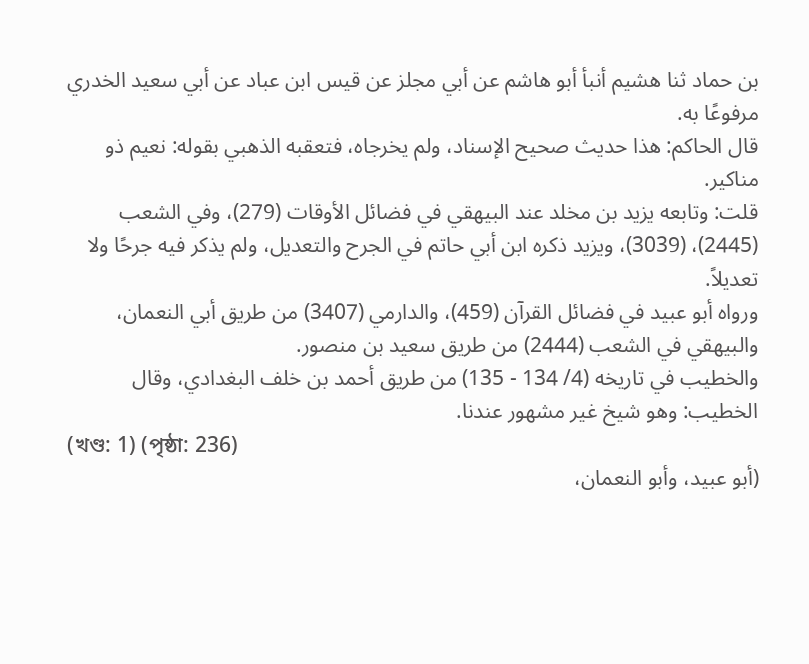بن حماد ثنا هشيم أنبأ أبو هاشم عن أبي مجلز عن قيس ابن عباد عن أبي سعيد الخدري مرفوعًا به.
قال الحاكم: هذا حديث صحيح الإسناد، ولم يخرجاه، فتعقبه الذهبي بقوله: نعيم ذو مناكير.
قلت: وتابعه يزيد بن مخلد عند البيهقي في فضائل الأوقات (279)، وفي الشعب (2445)، (3039)، ويزيد ذكره ابن أبي حاتم في الجرح والتعديل، ولم يذكر فيه جرحًا ولا تعديلاً.
ورواه أبو عبيد في فضائل القرآن (459)، والدارمي (3407) من طريق أبي النعمان، والبيهقي في الشعب (2444) من طريق سعيد بن منصور.
والخطيب في تاريخه (4/ 134 - 135) من طريق أحمد بن خلف البغدادي، وقال الخطيب: وهو شيخ غير مشهور عندنا.
(খণ্ড: 1) (পৃষ্ঠা: 236)
(أبو عبيد، وأبو النعمان،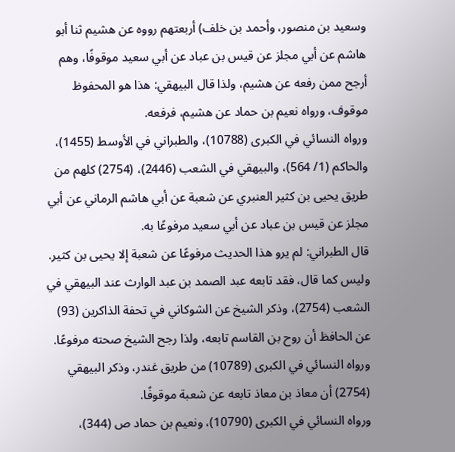وسعيد بن منصور، وأحمد بن خلف) أربعتهم رووه عن هشيم ثنا أبو هاشم عن أبي مجلز عن قيس بن عباد عن أبي سعيد موقوفًا، وهم أرجح ممن رفعه عن هشيم، ولذا قال البيهقي: هذا هو المحفوظ موقوف، ورواه نعيم بن حماد عن هشيم، فرفعه.
ورواه النسائي في الكبرى (10788)، والطبراني في الأوسط (1455)، والحاكم (1/ 564)، والبيهقي في الشعب (2446)، (2754) كلهم من طريق يحيى بن كثير العنبري عن شعبة عن أبي هاشم الرماني عن أبي مجلز عن قيس بن عباد عن أبي سعيد مرفوعًا به.
قال الطبراني: لم يرو هذا الحديث مرفوعًا عن شعبة إلا يحيى بن كثير.
وليس كما قال، فقد تابعه عبد الصمد بن عبد الوارث عند البيهقي في الشعب (2754)، وذكر الشيخ عن الشوكاني في تحفة الذاكرين (93) عن الحافظ أن روح بن القاسم تابعه، ولذا رجح الشيخ صحته مرفوعًا.
ورواه النسائي في الكبرى (10789) من طريق غندر، وذكر البيهقي (2754) أن معاذ بن معاذ تابعه عن شعبة موقوفًا.
ورواه النسائي في الكبرى (10790)، ونعيم بن حماد ص (344)،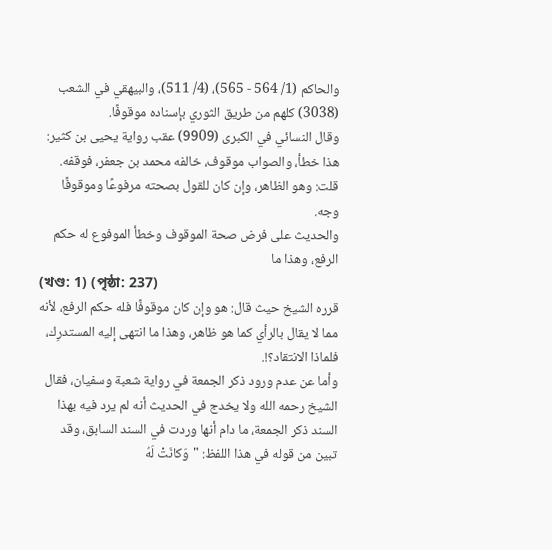والحاكم (1/ 564 - 565)، (4/ 511)، والبيهقي في الشعب (3038) كلهم من طريق الثوري بإسناده موقوفًا.
وقال النسائي في الكبرى (9909) عقب رواية يحيى بن كثير: هذا خطأ، والصواب موقوف، خالفه محمد بن جعفر، فوقفه.
قلت: وهو الظاهر، وإن كان للقول بصحته مرفوعًا وموقوفًا وجه.
والحديث على فرض صحة الموقوف وخطأ الموفوع له حكم الرفع، وهذا ما
(খণ্ড: 1) (পৃষ্ঠা: 237)
قرره الشيخ حيث قال: هو وإن كان موقوفًا فله حكم الرفع، لأنه مما لا يقال بالرأي كما هو ظاهر، وهذا ما انتهى إليه المستدرِك، فلماذا الانتقاد؟!.
وأما عن عدم ورود ذكر الجمعة في رواية شعبة وسفيان، فقال الشيخ رحمه الله ولا يخدج في الحديث أنه لم يرد فيه بهذا السند ذكر الجمعة، ما دام أنها وردت في السند السابق، وقد تبين من قوله في هذا اللفظ: "وَكانَتْ لَهُ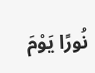نُورًا يَوْمَ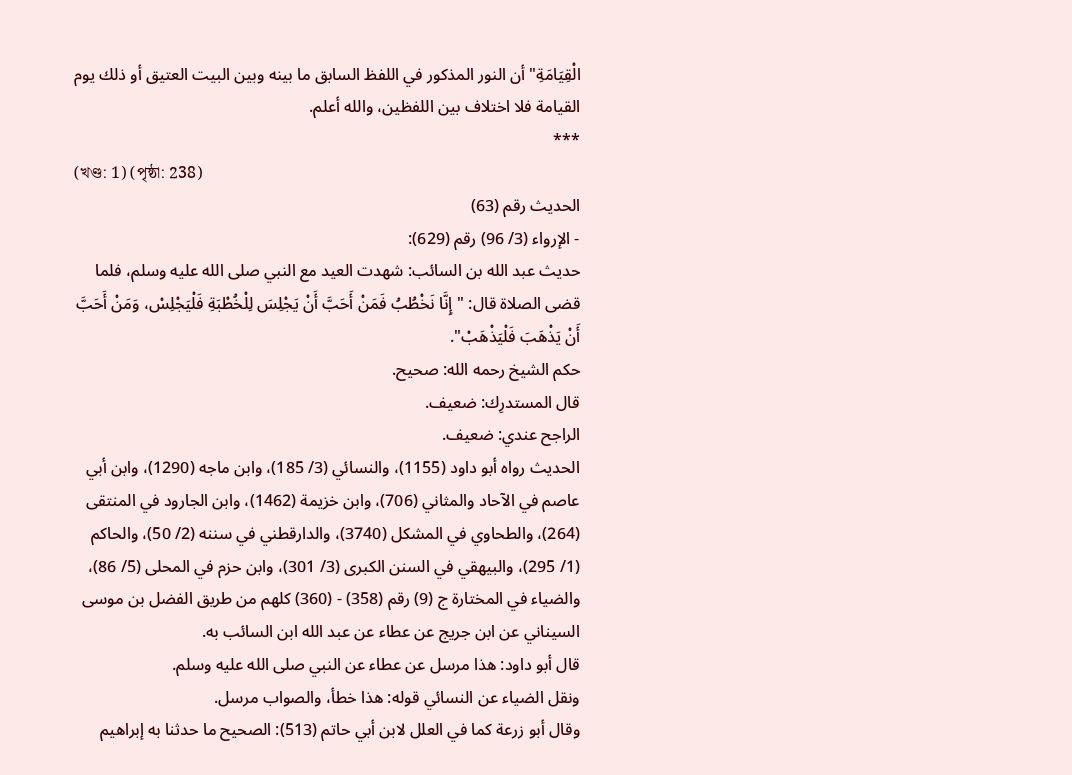الْقِيَامَةِ" أن النور المذكور في اللفظ السابق ما بينه وبين البيت العتيق أو ذلك يوم القيامة فلا اختلاف بين اللفظين، والله أعلم.
***
(খণ্ড: 1) (পৃষ্ঠা: 238)
الحديث رقم (63)
- الإرواء (3/ 96) رقم (629):
حديث عبد الله بن السائب: شهدت العيد مع النبي صلى الله عليه وسلم، فلما قضى الصلاة قال: "إِنَّا نَخْطُبُ فَمَنْ أَحَبَّ أَنْ يَجْلِسَ لِلْخُطْبَةِ فَلْيَجْلِسْ، وَمَنْ أَحَبَّ أَنْ يَذْهَبَ فَلْيَذْهَبْ".
حكم الشيخ رحمه الله: صحيح.
قال المستدرِك: ضعيف.
الراجح عندي: ضعيف.
الحديث رواه أبو داود (1155)، والنسائي (3/ 185)، وابن ماجه (1290)، وابن أبي عاصم في الآحاد والمثاني (706)، وابن خزيمة (1462)، وابن الجارود في المنتقى (264)، والطحاوي في المشكل (3740)، والدارقطني في سننه (2/ 50)، والحاكم (1/ 295)، والبيهقي في السنن الكبرى (3/ 301)، وابن حزم في المحلى (5/ 86)، والضياء في المختارة ج (9) رقم (358) - (360) كلهم من طريق الفضل بن موسى السيناني عن ابن جريج عن عطاء عن عبد الله ابن السائب به.
قال أبو داود: هذا مرسل عن عطاء عن النبي صلى الله عليه وسلم.
ونقل الضياء عن النسائي قوله: هذا خطأ، والصواب مرسل.
وقال أبو زرعة كما في العلل لابن أبي حاتم (513): الصحيح ما حدثنا به إبراهيم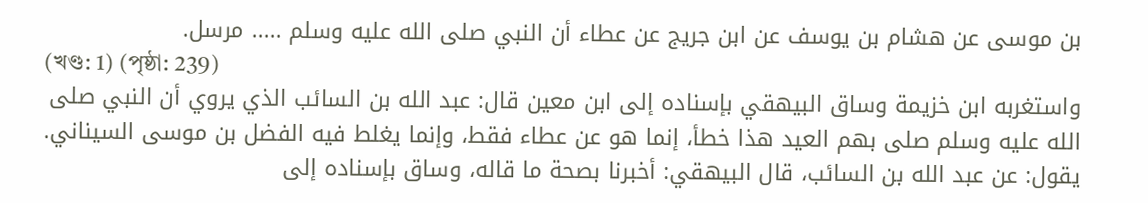بن موسى عن هشام بن يوسف عن ابن جريج عن عطاء أن النبي صلى الله عليه وسلم ..... مرسل.
(খণ্ড: 1) (পৃষ্ঠা: 239)
واستغربه ابن خزيمة وساق البيهقي بإسناده إلى ابن معين قال: عبد الله بن السائب الذي يروي أن النبي صلى الله عليه وسلم صلى بهم العيد هذا خطأ، إنما هو عن عطاء فقط، وإنما يغلط فيه الفضل بن موسى السيناني.
يقول: عن عبد الله بن السائب، قال البيهقي: أخبرنا بصحة ما قاله، وساق بإسناده إلى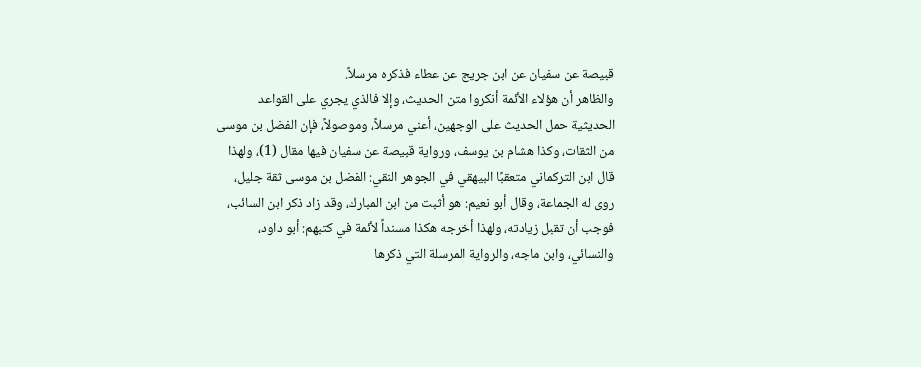قبيصة عن سفيان عن ابن جريج عن عطاء فذكره مرسلاً.
والظاهر أن هؤلاء الأئمة أنكروا متن الحديث، وإلا فالذي يجري على القواعد الحديثية حمل الحديث على الوجهين، أعني مرسلاً، وموصولاً، فإن الفضل بن موسى من الثقات، وكذا هشام بن يوسف، ورواية قبيصة عن سفيان فيها مقال (1)، ولهذا قال ابن التركماني متعقبًا البيهقي في الجوهر النقي: الفضل بن موسى ثقة جليل، روى له الجماعة، وقال أبو نعيم: هو أثبت من ابن المبارك، وقد زاد ذكر ابن السائب، فوجب أن تقبل زيادته، ولهذا أخرجه هكذا مسنداً لأئمة في كتبهم: أبو داود، والنسائي، وابن ماجه، والرواية المرسلة التي ذكرها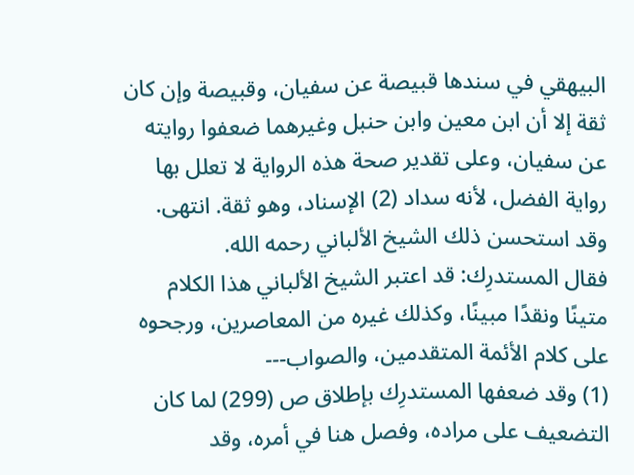البيهقي في سندها قبيصة عن سفيان، وقبيصة وإن كان ثقة إلا أن ابن معين وابن حنبل وغيرهما ضعفوا روايته عن سفيان، وعلى تقدير صحة هذه الرواية لا تعلل بها رواية الفضل، لأنه سداد (2) الإسناد، وهو ثقة. انتهى.
وقد استحسن ذلك الشيخ الألباني رحمه الله.
فقال المستدرِك: قد اعتبر الشيخ الألباني هذا الكلام متينًا ونقدًا مبينًا، وكذلك غيره من المعاصرين، ورجحوه على كلام الأئمة المتقدمين، والصواب---
(1) وقد ضعفها المستدرِك بإطلاق ص (299) لما كان التضعيف على مراده، وفصل هنا في أمره، وقد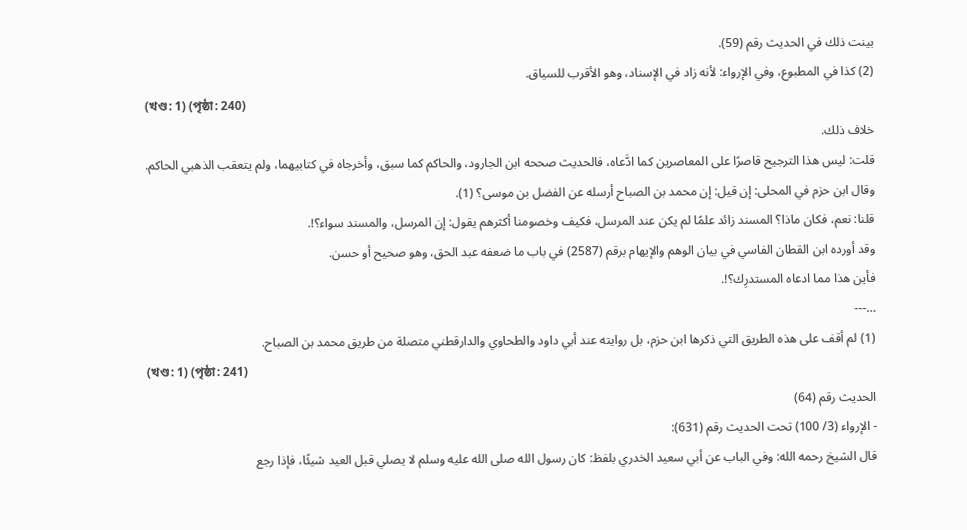بينت ذلك في الحديث رقم (59).
(2) كذا في المطبوع، وفي الإرواء: لأنه زاد في الإسناد، وهو الأقرب للسياق.
(খণ্ড: 1) (পৃষ্ঠা: 240)
خلاف ذلك.
قلت: ليس هذا الترجيح قاصرًا على المعاصرين كما ادَّعاه، فالحديث صححه ابن الجارود، والحاكم كما سبق، وأخرجاه في كتابيهما، ولم يتعقب الذهبي الحاكم.
وقال ابن حزم في المحلى: إن قيل: إن محمد بن الصباح أرسله عن الفضل بن موسى؟ (1).
قلنا: نعم، فكان ماذا؟ المسند زائد علمًا لم يكن عند المرسل، فكيف وخصومنا أكثرهم يقول: إن المرسل، والمسند سواء؟!.
وقد أورده ابن القطان الفاسي في بيان الوهم والإيهام برقم (2587) في باب ما ضعفه عبد الحق، وهو صحيح أو حسن.
فأين هذا مما ادعاه المستدرِك؟!.
…---
(1) لم أقف على هذه الطريق التي ذكرها ابن حزم، بل روايته عند أبي داود والطحاوي والدارقطني متصلة من طريق محمد بن الصباح.
(খণ্ড: 1) (পৃষ্ঠা: 241)
الحديث رقم (64)
- الإرواء (3/ 100) تحت الحديث رقم (631):
قال الشيخ رحمه الله: وفي الباب عن أبي سعيد الخدري بلفظ: كان رسول الله صلى الله عليه وسلم لا يصلي قبل العيد شيئًا، فإذا رجع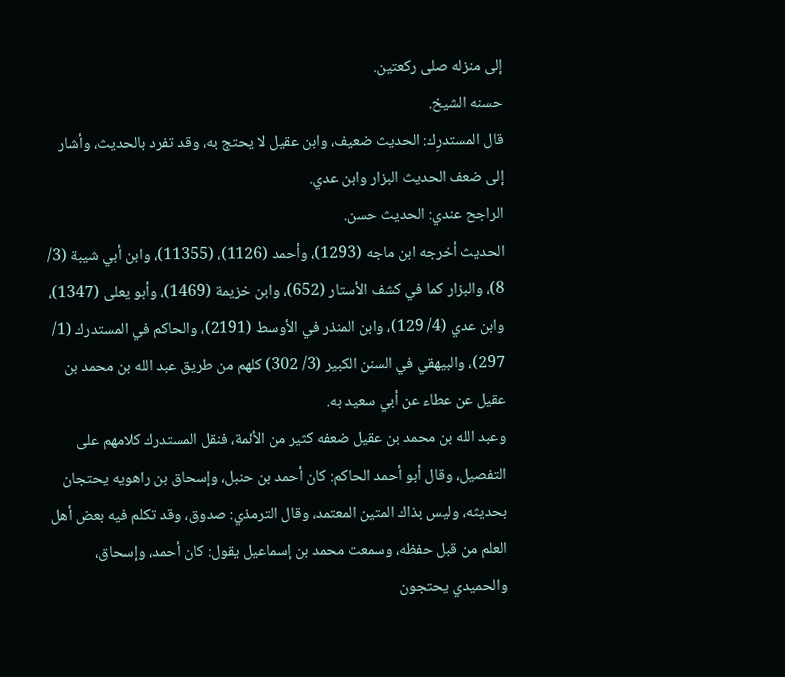إلى منزله صلى ركعتين.
حسنه الشيخ.
قال المستدرِك: الحديث ضعيف، وابن عقيل لا يحتج به، وقد تفرد بالحديث، وأشار إلى ضعف الحديث البزار وابن عدي.
الراجح عندي: الحديث حسن.
الحديث أخرجه ابن ماجه (1293)، وأحمد (1126)، (11355)، وابن أبي شيبة (3/ 8)، والبزار كما في كشف الأستار (652)، وابن خزيمة (1469)، وأبو يعلى (1347)، وابن عدي (4/ 129)، وابن المنذر في الأوسط (2191)، والحاكم في المستدرك (1/ 297)، والبيهقي في السنن الكبير (3/ 302) كلهم من طريق عبد الله بن محمد بن عقيل عن عطاء عن أبي سعيد به.
وعبد الله بن محمد بن عقيل ضعفه كثير من الأئمة، فنقل المستدرك كلامهم على التفصيل، وقال أبو أحمد الحاكم: كان أحمد بن حنبل، وإسحاق بن راهويه يحتجان بحديثه، وليس بذاك المتين المعتمد، وقال الترمذي: صدوق، وقد تكلم فيه بعض أهل العلم من قبل حفظه، وسمعت محمد بن إسماعيل يقول: كان أحمد، وإسحاق، والحميدي يحتجون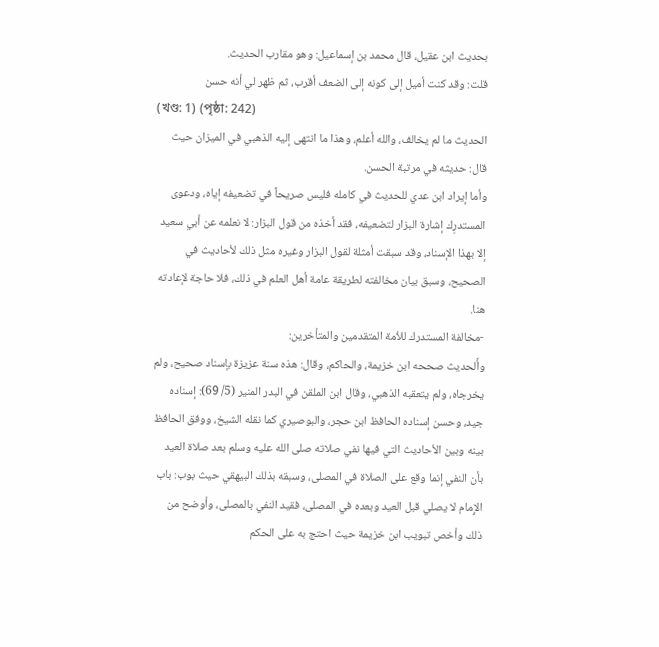بحديث ابن عقيل، قال محمد بن إسماعيل: وهو مقارب الحديث.
قلت: وقد كنت أميل إلى كونه إلى الضعف أقرب، ثم ظهر لي أنه حسن
(খণ্ড: 1) (পৃষ্ঠা: 242)
الحديث ما لم يخالف، والله أعلم، وهذا ما انتهى إليه الذهبي في الميزان حيث قال: حديثه في مرتبة الحسن.
وأما إيراد ابن عدي للحديث في كامله فليس صريحاً في تضعيفه إياه، ودعوى المستدرِك إشارة البزار لتضعيفه، فقد أخذه من قول البزار: لا نعلمه عن أبي سعيد إلا بهذا الإسناد، وقد سبقت أمثلة لقول البزار وغيره مثل ذلك لأحاديث في الصحيح، وسبق بيان مخالفته لطريقة عامة أهل العلم في ذلك، فلا حاجة لإعادته هنا.
-مخالفة المستدرك للأمة المتقدمين والمتأخرين:
وأَلحديث صححه ابن خزيمة، والحاكم، وقال: هذه سنة عزيزة بإسناد صحيح، ولم يخرجاه، ولم يتعقبه الذهبي، وقال ابن الملقن في البدر المنير (5/ 69): إسناده جيد، وحسن إسناده الحافظ ابن حجر، والبوصيري كما نقله الشيخ، ووفق الحافظ بينه وبين الأحاديث التي فيها نفي صلاته صلى الله عليه وسلم بعد صلاة العيد بأن النفي إنما وقع على الصلاة في المصلى، وسبقه بذلك البيهقي حيث بوب: باب الإِمام لا يصلي قبل العيد وبعده في المصلى، فقيد النفي بالمصلى، وأوضح من ذلك وأخص تبويب ابن خزيمة حيث احتج به على الحكم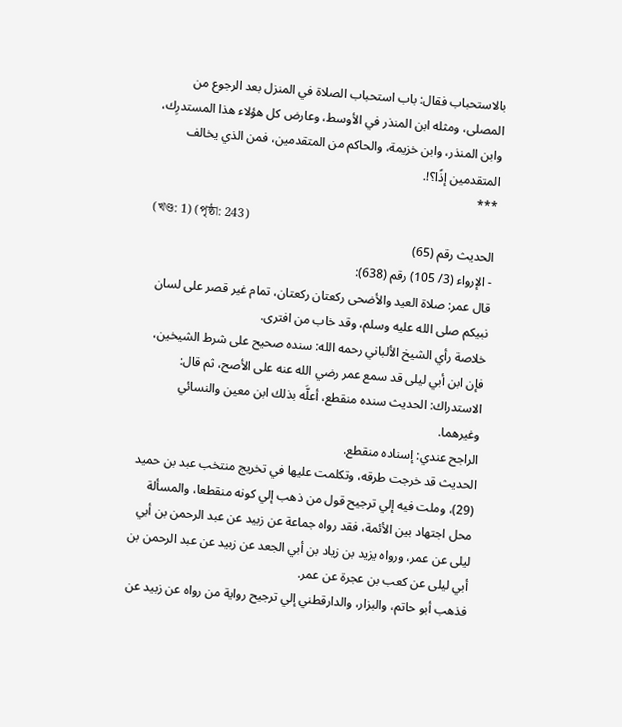بالاستحباب فقال: باب استحباب الصلاة في المنزل بعد الرجوع من المصلى، ومثله ابن المنذر في الأوسط، وعارض كل هؤلاء هذا المستدرِك، وابن المنذر، وابن خزيمة، والحاكم من المتقدمين، فمن الذي يخالف المتقدمين إذًا؟!.
***
(খণ্ড: 1) (পৃষ্ঠা: 243)
الحديث رقم (65)
- الإرواء (3/ 105) رقم (638):
قال عمر: صلاة العيد والأضحى ركعتان ركعتان، تمام غير قصر على لسان نبيكم صلى الله عليه وسلم، وقد خاب من افترى.
خلاصة رأي الشيخ الألباني رحمه الله: سنده صحيح على شرط الشيخين، فإن ابن أبي ليلى قد سمع عمر رضي الله عنه على الأصح، ثم قال:
الاستدراك: الحديث سنده منقطع، أعلَّه بذلك ابن معين والنسائي وغيرهما.
الراجح عندي: إسناده منقطع.
الحديث قد خرجت طرقه، وتكلمت عليها في تخريج منتخب عبد بن حميد (29)، وملت فيه إلي ترجيح قول من ذهب إلي كونه منقطعا، والمسألة محل اجتهاد بين الأئمة، فقد رواه جماعة عن زبيد عن عبد الرحمن بن أبي ليلى عن عمر، ورواه يزيد بن زياد بن أبي الجعد عن زبيد عن عبد الرحمن بن أبي ليلى عن كعب بن عجرة عن عمر.
فذهب أبو حاتم، والبزار، والدارقطني إلي ترجيح رواية من رواه عن زبيد عن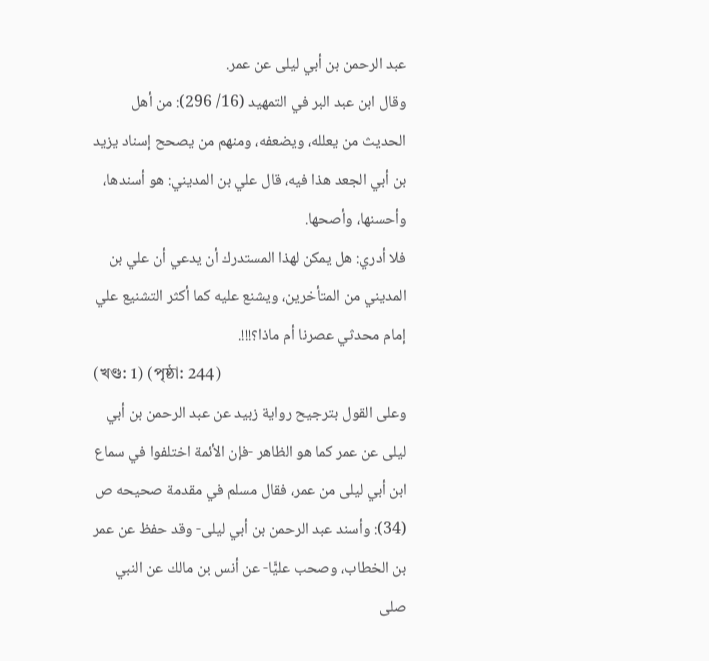عبد الرحمن بن أبي ليلى عن عمر.
وقال ابن عبد البر في التمهيد (16/ 296): من أهل الحديث من يعلله، ويضعفه، ومنهم من يصحح إسناد يزيد بن أبي الجعد هذا فيه، قال علي بن المديني: هو أسندها، وأحسنها، وأصحها.
فلا أدري: هل يمكن لهذا المستدرك أن يدعي أن علي بن المديني من المتأخرين، ويشنع عليه كما أكثر التشنيع علي إمام محدثي عصرنا أم ماذا؟!!!.
(খণ্ড: 1) (পৃষ্ঠা: 244)
وعلى القول بترجيح رواية زبيد عن عبد الرحمن بن أبي ليلى عن عمر كما هو الظاهر -فإن الأئمة اختلفوا في سماع ابن أبي ليلى من عمر، فقال مسلم في مقدمة صحيحه ص (34): وأسند عبد الرحمن بن أبي ليلى- وقد حفظ عن عمر بن الخطاب، وصحب عليًّا- عن أنس بن مالك عن النبي صلى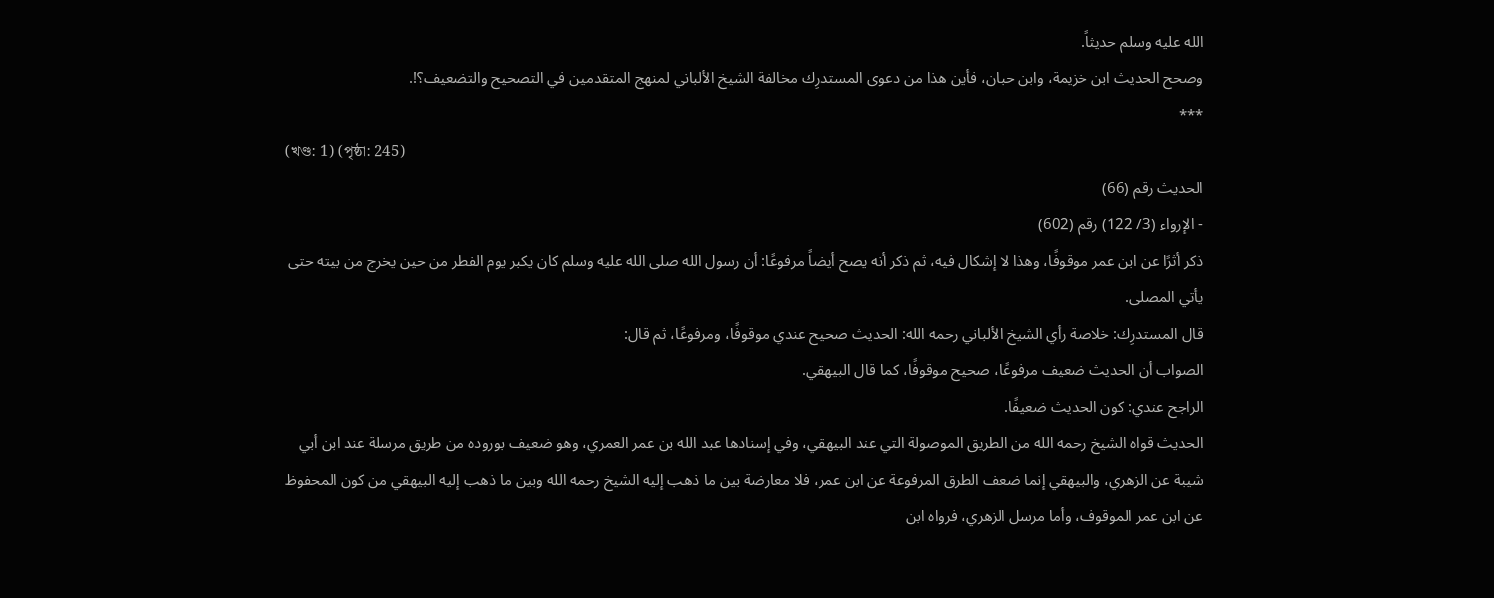الله عليه وسلم حديثاً.
وصحح الحديث ابن خزيمة، وابن حبان، فأين هذا من دعوى المستدرِك مخالفة الشيخ الألباني لمنهج المتقدمين في التصحيح والتضعيف؟!.
***
(খণ্ড: 1) (পৃষ্ঠা: 245)
الحديث رقم (66)
- الإرواء (3/ 122) رقم (602)
ذكر أثرًا عن ابن عمر موقوفًا، وهذا لا إشكال فيه، ثم ذكر أنه يصح أيضاً مرفوعًا: أن رسول الله صلى الله عليه وسلم كان يكبر يوم الفطر من حين يخرج من بيته حتى يأتي المصلى.
قال المستدرِك: خلاصة رأي الشيخ الألباني رحمه الله: الحديث صحيح عندي موقوفًا، ومرفوعًا، ثم قال:
الصواب أن الحديث ضعيف مرفوعًا، صحيح موقوفًا، كما قال البيهقي.
الراجح عندي: كون الحديث ضعيفًا.
الحديث قواه الشيخ رحمه الله من الطريق الموصولة التي عند البيهقي، وفي إسنادها عبد الله بن عمر العمري، وهو ضعيف بوروده من طريق مرسلة عند ابن أبي شيبة عن الزهري، والبيهقي إنما ضعف الطرق المرفوعة عن ابن عمر، فلا معارضة بين ما ذهب إليه الشيخ رحمه الله وبين ما ذهب إليه البيهقي من كون المحفوظ عن ابن عمر الموقوف، وأما مرسل الزهري، فرواه ابن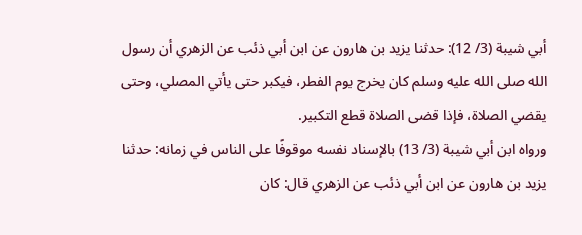أبي شيبة (3/ 12): حدثنا يزيد بن هارون عن ابن أبي ذئب عن الزهري أن رسول الله صلى الله عليه وسلم كان يخرج يوم الفطر، فيكبر حتى يأتي المصلي، وحتى يقضي الصلاة، فإذا قضى الصلاة قطع التكبير.
ورواه ابن أبي شيبة (3/ 13) بالإسناد نفسه موقوفًا على الناس في زمانه: حدثنا يزيد بن هارون عن ابن أبي ذئب عن الزهري قال: كان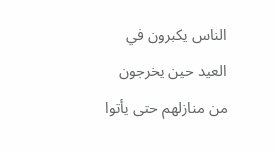الناس يكبرون في العيد حين يخرجون من منازلهم حتى يأتوا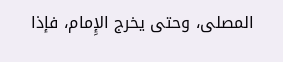المصلى، وحتى يخرج الإِمام، فإذا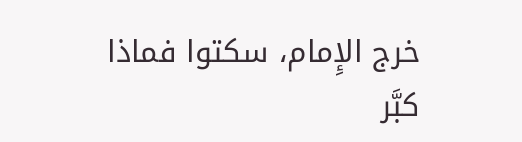خرج الإِمام، سكتوا فماذا كبَّر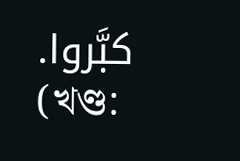كبَّروا.
(খণ্ড: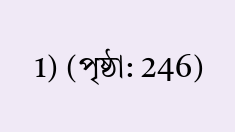1) (পৃষ্ঠা: 246)